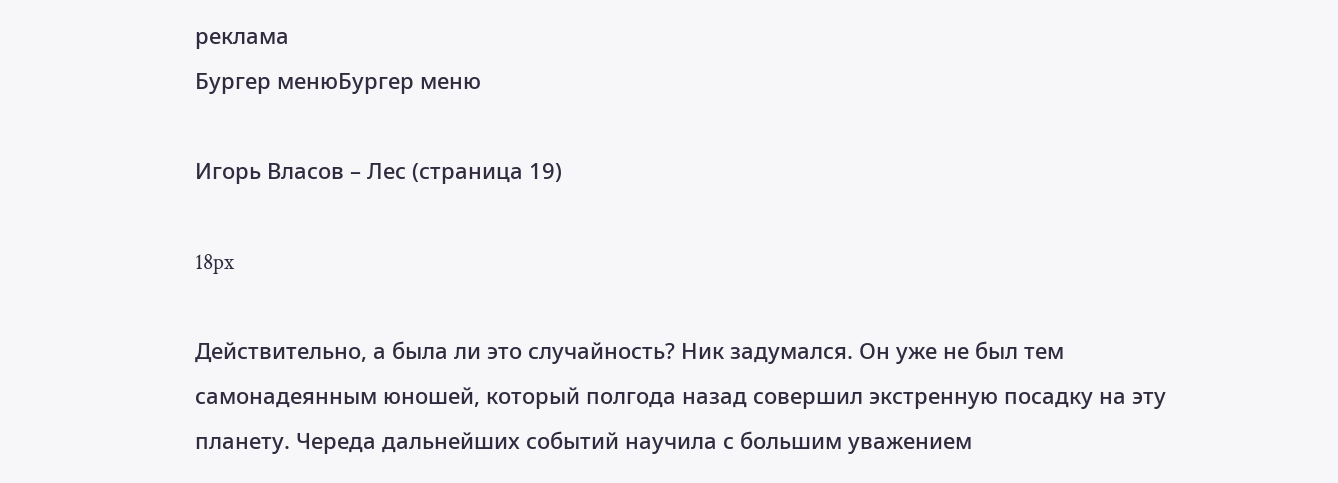реклама
Бургер менюБургер меню

Игорь Власов – Лес (страница 19)

18px

Действительно, а была ли это случайность? Ник задумался. Он уже не был тем самонадеянным юношей, который полгода назад совершил экстренную посадку на эту планету. Череда дальнейших событий научила с большим уважением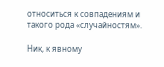относиться к совпадениям и такого рода «случайностям».

Ник, к явному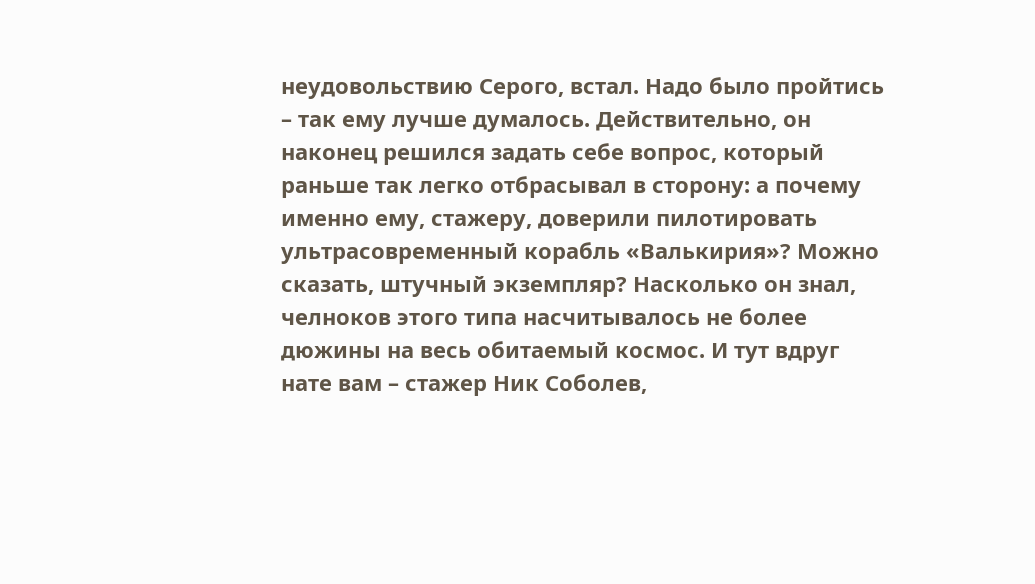неудовольствию Серого, встал. Надо было пройтись – так ему лучше думалось. Действительно, он наконец решился задать себе вопрос, который раньше так легко отбрасывал в сторону: а почему именно ему, стажеру, доверили пилотировать ультрасовременный корабль «Валькирия»? Можно сказать, штучный экземпляр? Насколько он знал, челноков этого типа насчитывалось не более дюжины на весь обитаемый космос. И тут вдруг нате вам – стажер Ник Соболев,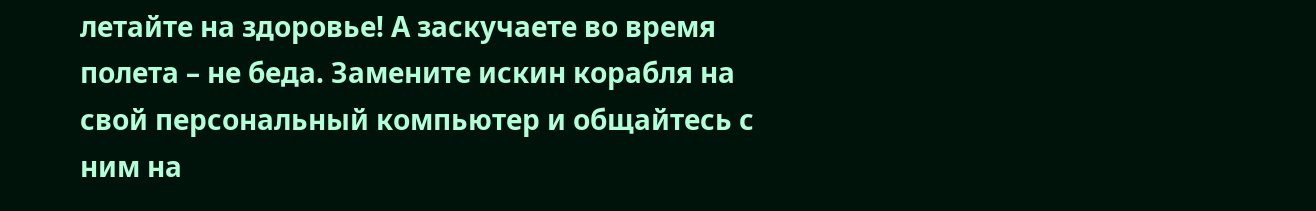летайте на здоровье! А заскучаете во время полета – не беда. Замените искин корабля на свой персональный компьютер и общайтесь с ним на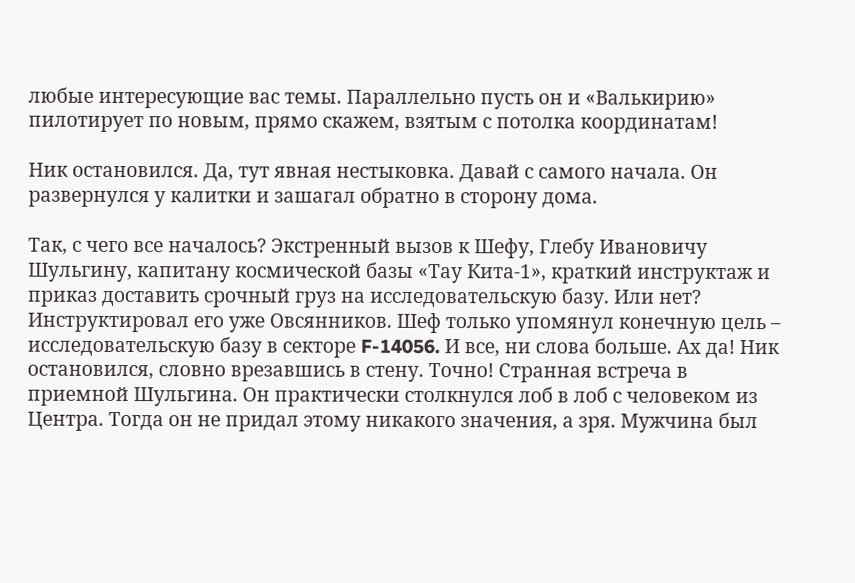любые интересующие вас темы. Параллельно пусть он и «Валькирию» пилотирует по новым, прямо скажем, взятым с потолка координатам!

Ник остановился. Да, тут явная нестыковка. Давай с самого начала. Он развернулся у калитки и зашагал обратно в сторону дома.

Так, с чего все началось? Экстренный вызов к Шефу, Глебу Ивановичу Шульгину, капитану космической базы «Тау Кита-1», краткий инструктаж и приказ доставить срочный груз на исследовательскую базу. Или нет? Инструктировал его уже Овсянников. Шеф только упомянул конечную цель – исследовательскую базу в секторе F-14056. И все, ни слова больше. Ах да! Ник остановился, словно врезавшись в стену. Точно! Странная встреча в приемной Шульгина. Он практически столкнулся лоб в лоб с человеком из Центра. Тогда он не придал этому никакого значения, а зря. Мужчина был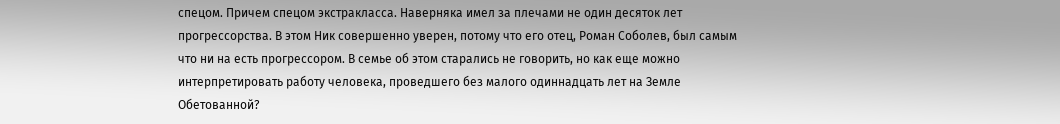спецом. Причем спецом экстракласса. Наверняка имел за плечами не один десяток лет прогрессорства. В этом Ник совершенно уверен, потому что его отец, Роман Соболев, был самым что ни на есть прогрессором. В семье об этом старались не говорить, но как еще можно интерпретировать работу человека, проведшего без малого одиннадцать лет на Земле Обетованной?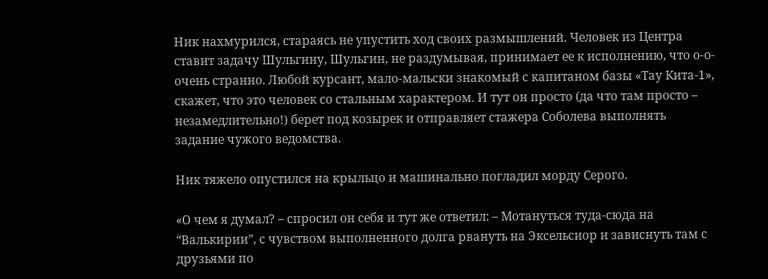Ник нахмурился, стараясь не упустить ход своих размышлений. Человек из Центра ставит задачу Шульгину, Шульгин, не раздумывая, принимает ее к исполнению, что о-о-очень странно. Любой курсант, мало-мальски знакомый с капитаном базы «Тау Кита-1», скажет, что это человек со стальным характером. И тут он просто (да что там просто – незамедлительно!) берет под козырек и отправляет стажера Соболева выполнять задание чужого ведомства.

Ник тяжело опустился на крыльцо и машинально погладил морду Серого.

«О чем я думал? – спросил он себя и тут же ответил: – Мотануться туда-сюда на “Валькирии”, с чувством выполненного долга рвануть на Эксельсиор и зависнуть там с друзьями по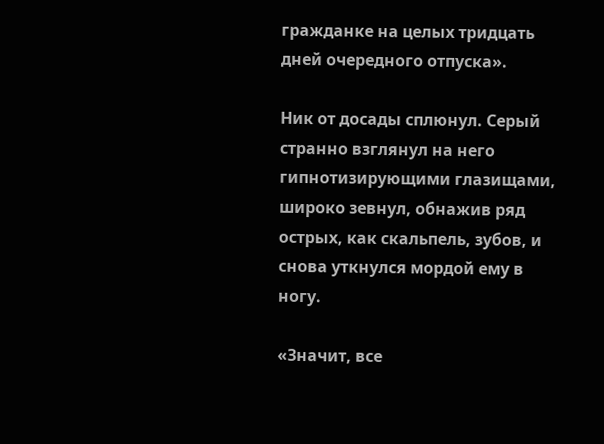гражданке на целых тридцать дней очередного отпуска».

Ник от досады сплюнул. Серый странно взглянул на него гипнотизирующими глазищами, широко зевнул, обнажив ряд острых, как скальпель, зубов, и снова уткнулся мордой ему в ногу.

«Значит, все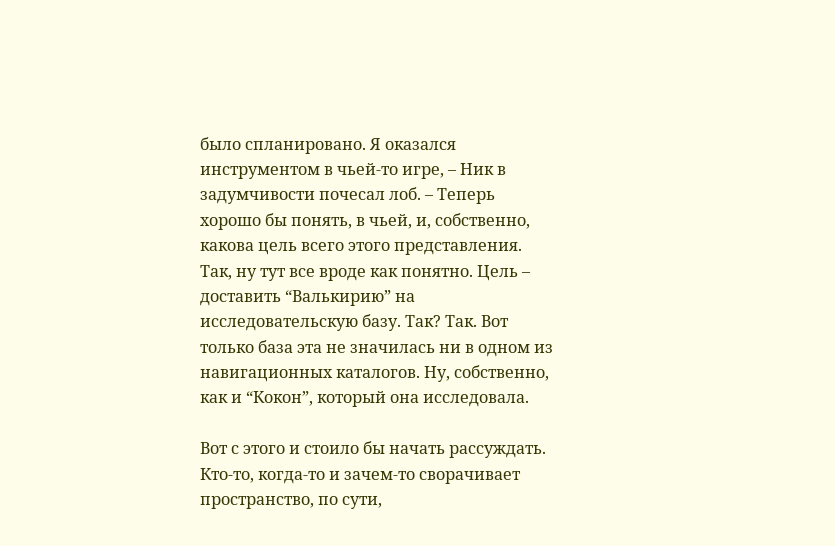было спланировано. Я оказался инструментом в чьей-то игре, – Ник в задумчивости почесал лоб. – Теперь хорошо бы понять, в чьей, и, собственно, какова цель всего этого представления. Так, ну тут все вроде как понятно. Цель – доставить “Валькирию” на исследовательскую базу. Так? Так. Вот только база эта не значилась ни в одном из навигационных каталогов. Ну, собственно, как и “Кокон”, который она исследовала.

Вот с этого и стоило бы начать рассуждать. Кто-то, когда-то и зачем-то сворачивает пространство, по сути,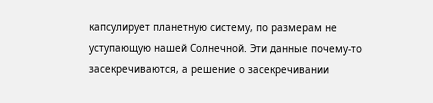капсулирует планетную систему, по размерам не уступающую нашей Солнечной. Эти данные почему-то засекречиваются, а решение о засекречивании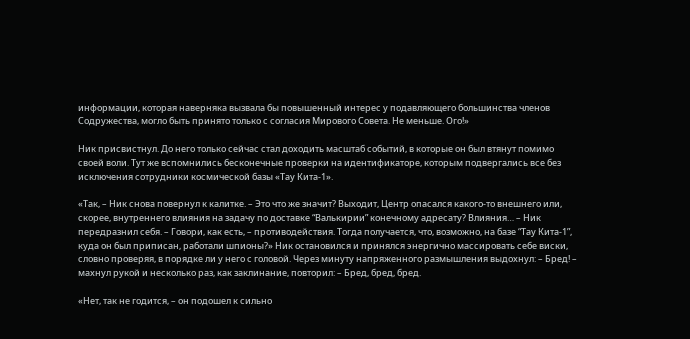информации, которая наверняка вызвала бы повышенный интерес у подавляющего большинства членов Содружества, могло быть принято только с согласия Мирового Совета. Не меньше. Ого!»

Ник присвистнул. До него только сейчас стал доходить масштаб событий, в которые он был втянут помимо своей воли. Тут же вспомнились бесконечные проверки на идентификаторе, которым подвергались все без исключения сотрудники космической базы «Тау Кита-1».

«Так, – Ник снова повернул к калитке. – Это что же значит? Выходит, Центр опасался какого-то внешнего или, скорее, внутреннего влияния на задачу по доставке “Валькирии” конечному адресату? Влияния… – Ник передразнил себя. – Говори, как есть, – противодействия. Тогда получается, что, возможно, на базе “Тау Кита-1”, куда он был приписан, работали шпионы?» Ник остановился и принялся энергично массировать себе виски, словно проверяя, в порядке ли у него с головой. Через минуту напряженного размышления выдохнул: – Бред! – махнул рукой и несколько раз, как заклинание, повторил: – Бред, бред, бред.

«Нет, так не годится, – он подошел к сильно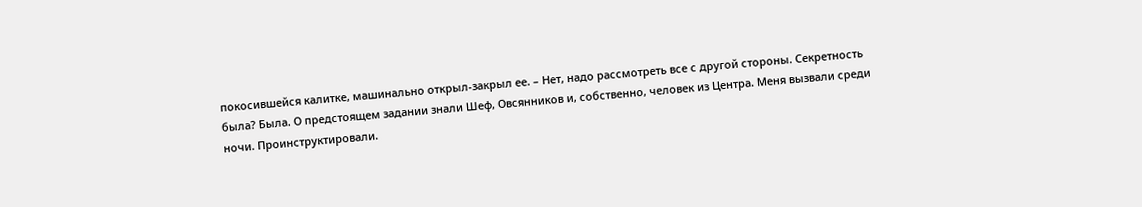покосившейся калитке, машинально открыл-закрыл ее. – Нет, надо рассмотреть все с другой стороны. Секретность была? Была. О предстоящем задании знали Шеф, Овсянников и, собственно, человек из Центра. Меня вызвали среди ночи. Проинструктировали.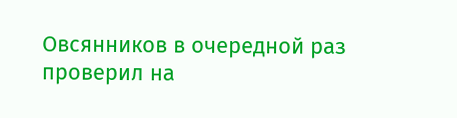Овсянников в очередной раз проверил на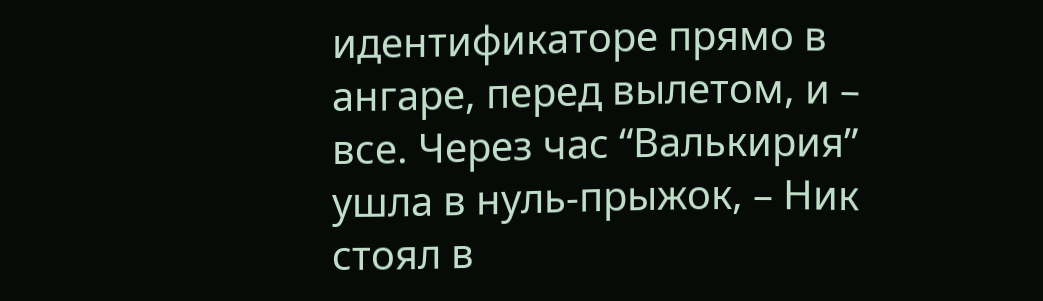идентификаторе прямо в ангаре, перед вылетом, и – все. Через час “Валькирия” ушла в нуль-прыжок, – Ник стоял в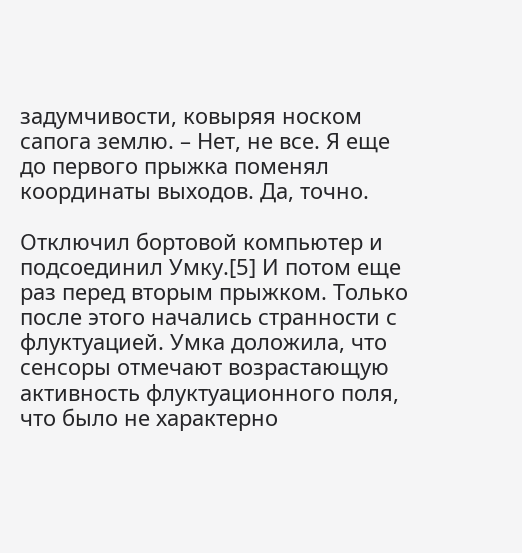задумчивости, ковыряя носком сапога землю. – Нет, не все. Я еще до первого прыжка поменял координаты выходов. Да, точно.

Отключил бортовой компьютер и подсоединил Умку.[5] И потом еще раз перед вторым прыжком. Только после этого начались странности с флуктуацией. Умка доложила, что сенсоры отмечают возрастающую активность флуктуационного поля, что было не характерно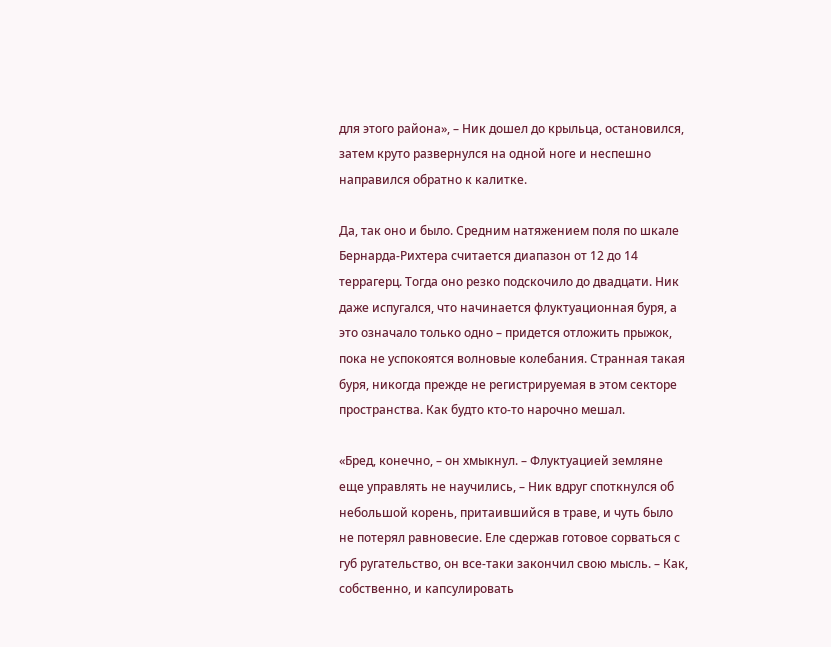для этого района», – Ник дошел до крыльца, остановился, затем круто развернулся на одной ноге и неспешно направился обратно к калитке.

Да, так оно и было. Средним натяжением поля по шкале Бернарда-Рихтера считается диапазон от 12 до 14 террагерц. Тогда оно резко подскочило до двадцати. Ник даже испугался, что начинается флуктуационная буря, а это означало только одно – придется отложить прыжок, пока не успокоятся волновые колебания. Странная такая буря, никогда прежде не регистрируемая в этом секторе пространства. Как будто кто-то нарочно мешал.

«Бред, конечно, – он хмыкнул. – Флуктуацией земляне еще управлять не научились, – Ник вдруг споткнулся об небольшой корень, притаившийся в траве, и чуть было не потерял равновесие. Еле сдержав готовое сорваться с губ ругательство, он все-таки закончил свою мысль. – Как, собственно, и капсулировать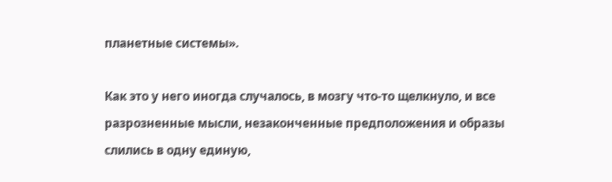планетные системы».

Как это у него иногда случалось, в мозгу что-то щелкнуло, и все разрозненные мысли, незаконченные предположения и образы слились в одну единую,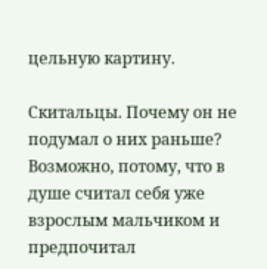цельную картину.

Скитальцы. Почему он не подумал о них раньше? Возможно, потому, что в душе считал себя уже взрослым мальчиком и предпочитал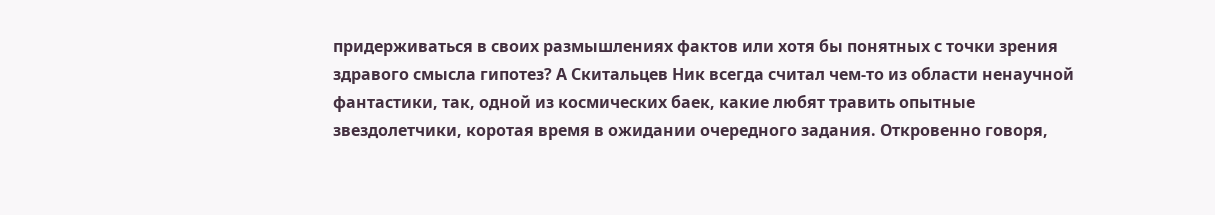придерживаться в своих размышлениях фактов или хотя бы понятных с точки зрения здравого смысла гипотез? А Скитальцев Ник всегда считал чем-то из области ненаучной фантастики, так, одной из космических баек, какие любят травить опытные звездолетчики, коротая время в ожидании очередного задания. Откровенно говоря,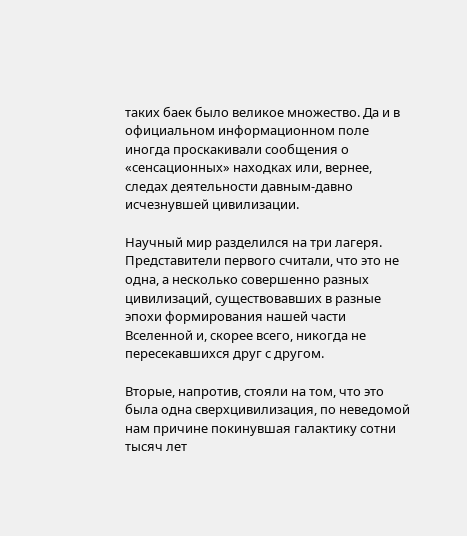таких баек было великое множество. Да и в официальном информационном поле иногда проскакивали сообщения о «сенсационных» находках или, вернее, следах деятельности давным-давно исчезнувшей цивилизации.

Научный мир разделился на три лагеря. Представители первого считали, что это не одна, а несколько совершенно разных цивилизаций, существовавших в разные эпохи формирования нашей части Вселенной и, скорее всего, никогда не пересекавшихся друг с другом.

Вторые, напротив, стояли на том, что это была одна сверхцивилизация, по неведомой нам причине покинувшая галактику сотни тысяч лет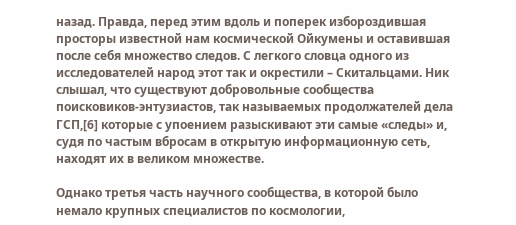назад. Правда, перед этим вдоль и поперек избороздившая просторы известной нам космической Ойкумены и оставившая после себя множество следов. С легкого словца одного из исследователей народ этот так и окрестили – Скитальцами. Ник слышал, что существуют добровольные сообщества поисковиков-энтузиастов, так называемых продолжателей дела ГСП,[6] которые с упоением разыскивают эти самые «следы» и, судя по частым вбросам в открытую информационную сеть, находят их в великом множестве.

Однако третья часть научного сообщества, в которой было немало крупных специалистов по космологии,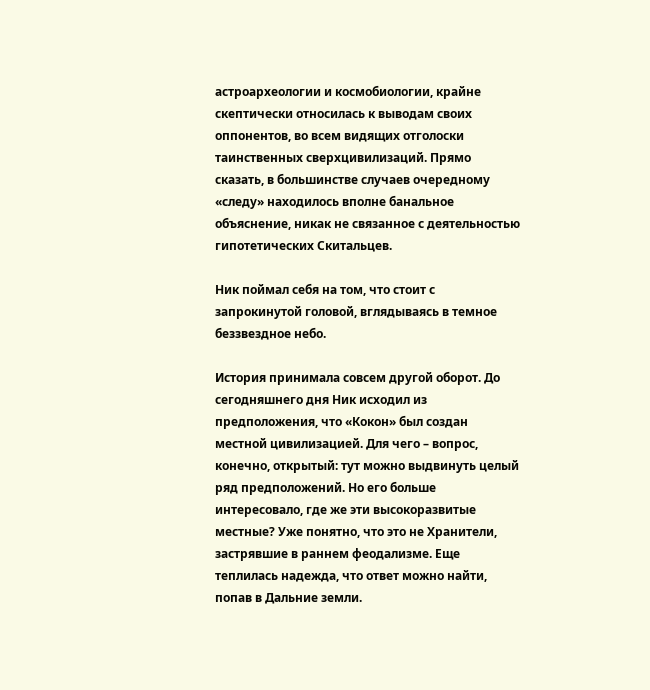астроархеологии и космобиологии, крайне скептически относилась к выводам своих оппонентов, во всем видящих отголоски таинственных сверхцивилизаций. Прямо сказать, в большинстве случаев очередному «следу» находилось вполне банальное объяснение, никак не связанное с деятельностью гипотетических Скитальцев.

Ник поймал себя на том, что стоит с запрокинутой головой, вглядываясь в темное беззвездное небо.

История принимала совсем другой оборот. До сегодняшнего дня Ник исходил из предположения, что «Кокон» был создан местной цивилизацией. Для чего – вопрос, конечно, открытый: тут можно выдвинуть целый ряд предположений. Но его больше интересовало, где же эти высокоразвитые местные? Уже понятно, что это не Хранители, застрявшие в раннем феодализме. Еще теплилась надежда, что ответ можно найти, попав в Дальние земли.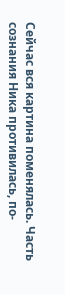Сейчас вся картина поменялась. Часть сознания Ника противилась, по-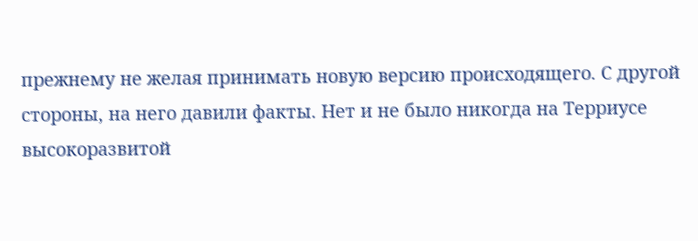прежнему не желая принимать новую версию происходящего. С другой стороны, на него давили факты. Нет и не было никогда на Терриусе высокоразвитой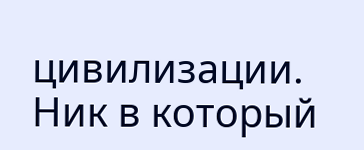цивилизации. Ник в который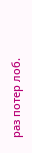раз потер лоб.